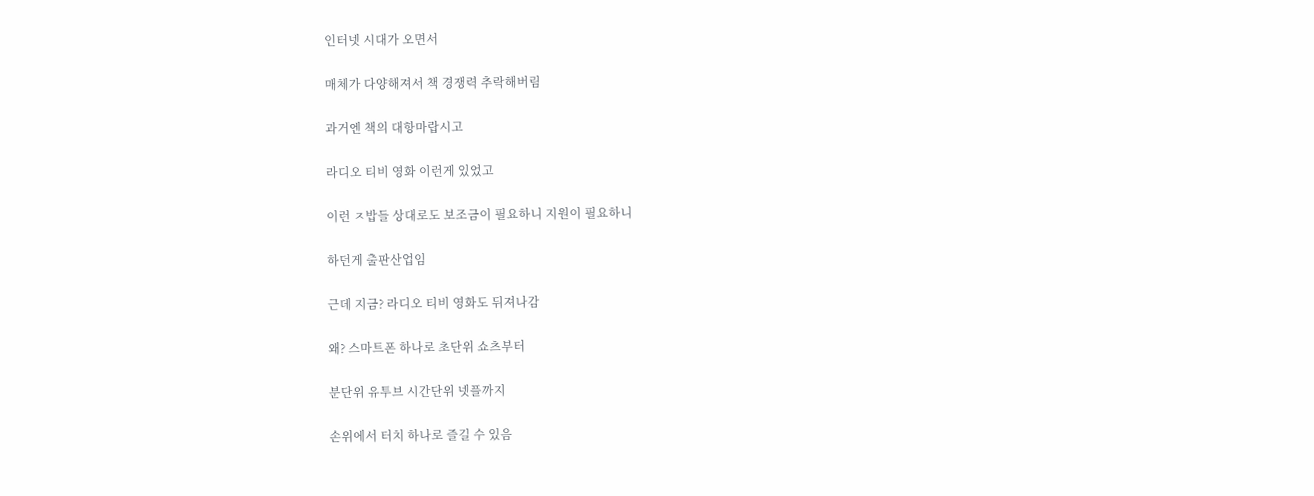인터넷 시대가 오면서

매체가 다양해져서 책 경쟁력 추락해버림

과거엔 책의 대항마랍시고

라디오 티비 영화 이런게 있었고

이런 ㅈ밥들 상대로도 보조금이 필요하니 지원이 필요하니

하던게 출판산업임

근데 지금? 라디오 티비 영화도 뒤져나감

왜? 스마트폰 하나로 초단위 쇼츠부터

분단위 유투브 시간단위 넷플까지

손위에서 터치 하나로 즐길 수 있음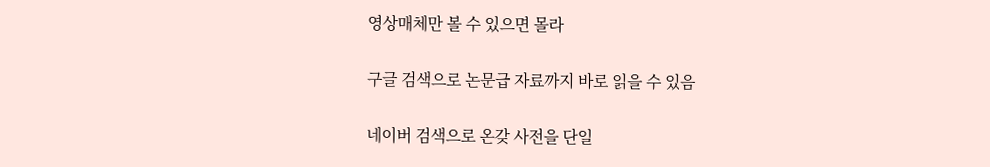영상매체만 볼 수 있으면 몰라

구글 검색으로 논문급 자료까지 바로 읽을 수 있음

네이버 검색으로 온갖 사전을 단일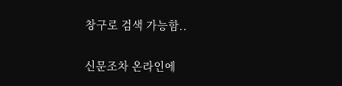창구로 검색 가능함..

신문조차 온라인에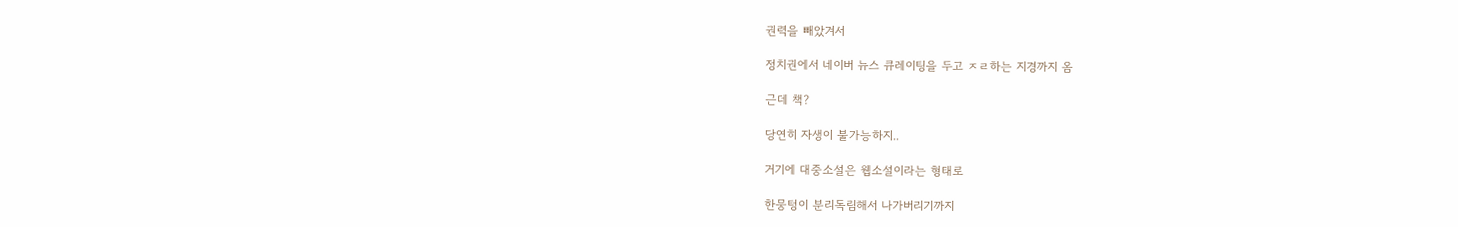권력을 빼았겨서

정치권에서 네이버 뉴스 큐레이팅을 두고 ㅈㄹ하는 지경까지 옴

근데 책?

당연히 자생이 불가능하지..

거기에 대중소설은 웹소설이라는 형태로

한뭉텅이 분리독림해서 나가버리기까지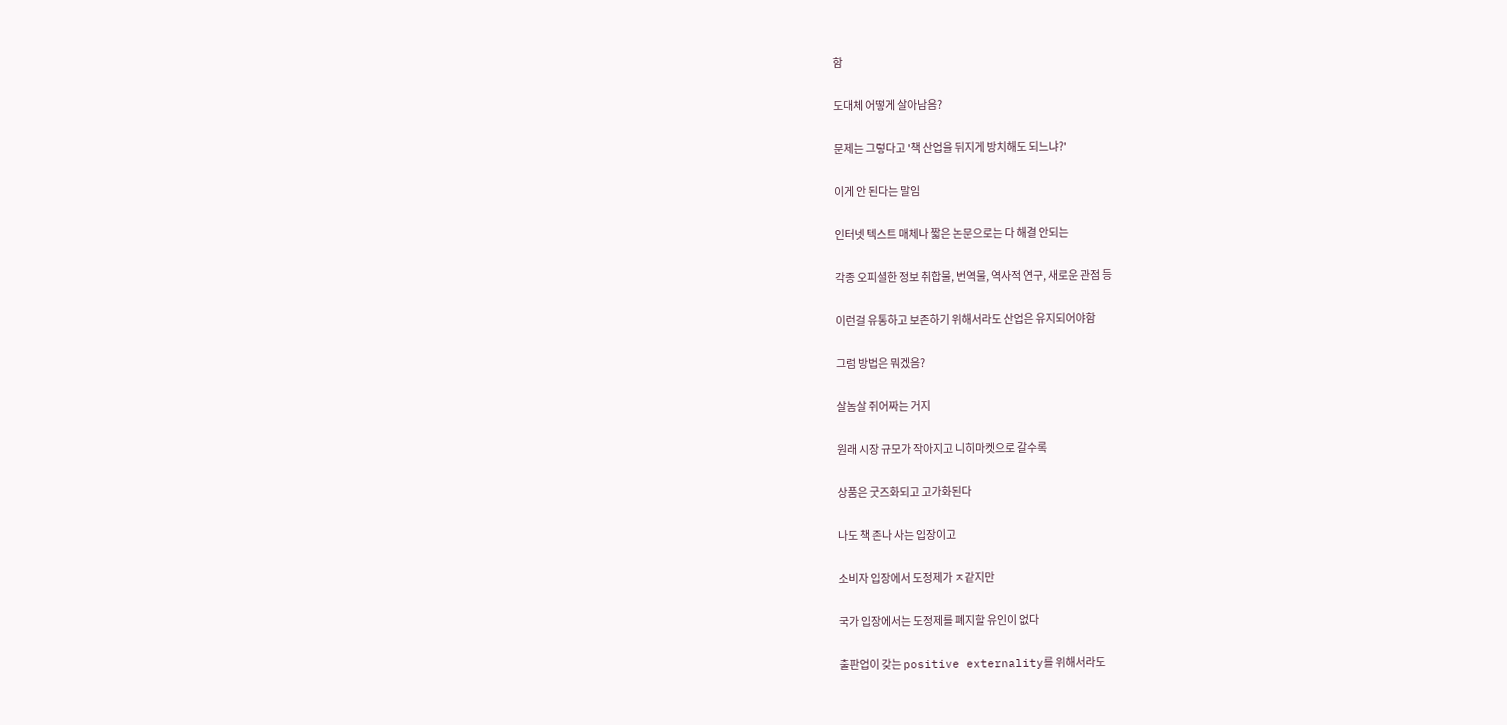함

도대체 어떻게 살아남음?

문제는 그렇다고 '책 산업을 뒤지게 방치해도 되느냐?'

이게 안 된다는 말임

인터넷 텍스트 매체나 짧은 논문으로는 다 해결 안되는

각종 오피셜한 정보 취합물, 번역물, 역사적 연구, 새로운 관점 등

이런걸 유통하고 보존하기 위해서라도 산업은 유지되어야함

그럼 방법은 뭐겠음?

살놈살 쥐어짜는 거지

원래 시장 규모가 작아지고 니히마켓으로 갈수록

상품은 굿즈화되고 고가화된다

나도 책 존나 사는 입장이고

소비자 입장에서 도정제가 ㅈ같지만

국가 입장에서는 도정제를 폐지할 유인이 없다

출판업이 갖는 positive externality를 위해서라도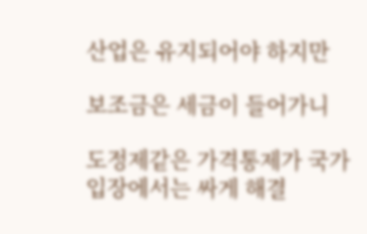산업은 유지되어야 하지만

보조금은 세금이 들어가니

도정제같은 가격통제가 국가 입장에서는 싸게 해결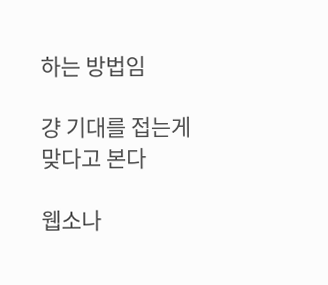하는 방법임

걍 기대를 접는게 맞다고 본다

웹소나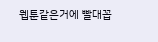웹툰같은거에 빨대꼽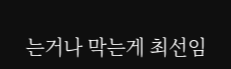는거나 막는게 최선임